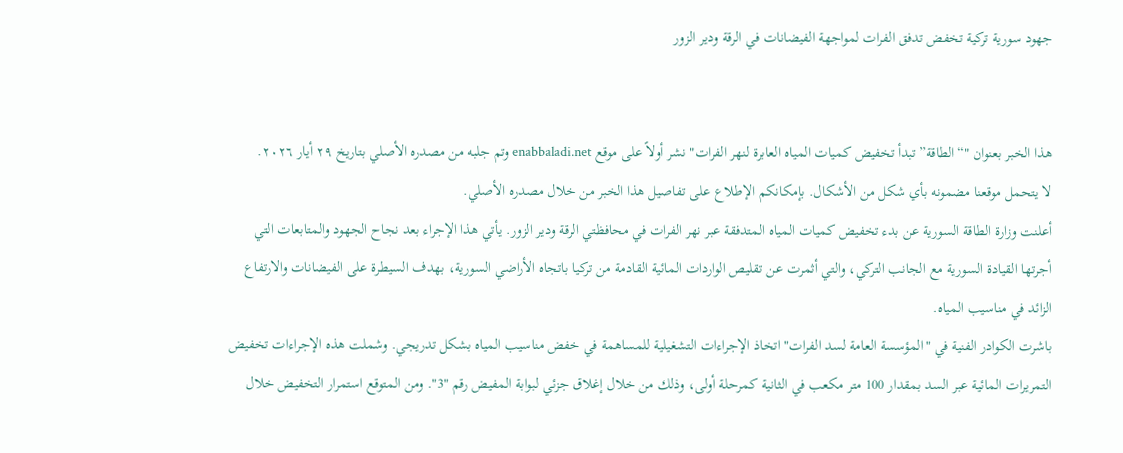جهود سورية تركية تخفض تدفق الفرات لمواجهة الفيضانات في الرقة ودير الزور


هذا الخبر بعنوان "“الطاقة” تبدأ تخفيض كميات المياه العابرة لنهر الفرات" نشر أولاً على موقع enabbaladi.net وتم جلبه من مصدره الأصلي بتاريخ ٢٩ أيار ٢٠٢٦.
لا يتحمل موقعنا مضمونه بأي شكل من الأشكال. بإمكانكم الإطلاع على تفاصيل هذا الخبر من خلال مصدره الأصلي.
أعلنت وزارة الطاقة السورية عن بدء تخفيض كميات المياه المتدفقة عبر نهر الفرات في محافظتي الرقة ودير الزور. يأتي هذا الإجراء بعد نجاح الجهود والمتابعات التي أجرتها القيادة السورية مع الجانب التركي، والتي أثمرت عن تقليص الواردات المائية القادمة من تركيا باتجاه الأراضي السورية، بهدف السيطرة على الفيضانات والارتفاع الزائد في مناسيب المياه.
باشرت الكوادر الفنية في "المؤسسة العامة لسد الفرات" اتخاذ الإجراءات التشغيلية للمساهمة في خفض مناسيب المياه بشكل تدريجي. وشملت هذه الإجراءات تخفيض التمريرات المائية عبر السد بمقدار 100 متر مكعب في الثانية كمرحلة أولى، وذلك من خلال إغلاق جزئي لبوابة المفيض رقم "3". ومن المتوقع استمرار التخفيض خلال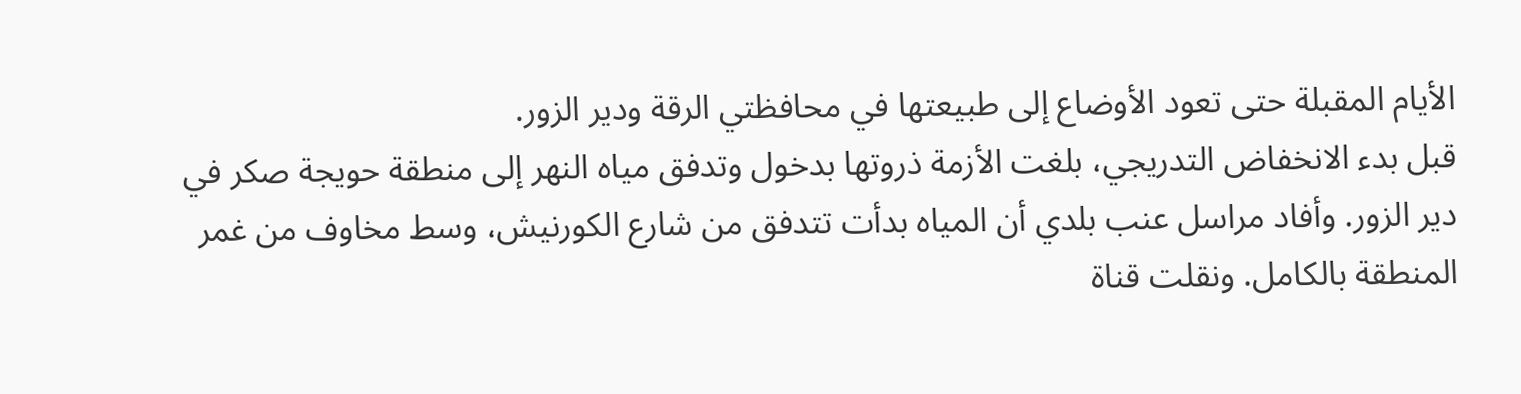الأيام المقبلة حتى تعود الأوضاع إلى طبيعتها في محافظتي الرقة ودير الزور.
قبل بدء الانخفاض التدريجي، بلغت الأزمة ذروتها بدخول وتدفق مياه النهر إلى منطقة حويجة صكر في دير الزور. وأفاد مراسل عنب بلدي أن المياه بدأت تتدفق من شارع الكورنيش، وسط مخاوف من غمر المنطقة بالكامل. ونقلت قناة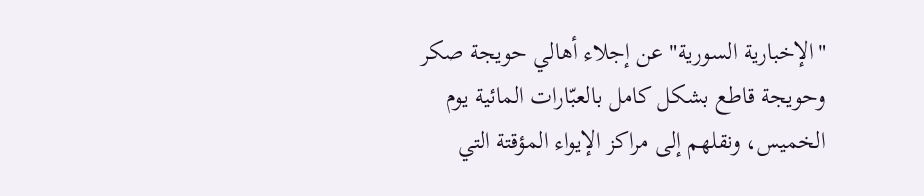"الإخبارية السورية" عن إجلاء أهالي حويجة صكر وحويجة قاطع بشكل كامل بالعبّارات المائية يوم الخميس، ونقلهم إلى مراكز الإيواء المؤقتة التي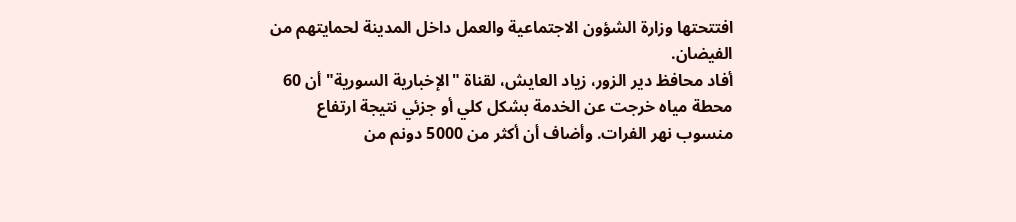افتتحتها وزارة الشؤون الاجتماعية والعمل داخل المدينة لحمايتهم من الفيضان.
أفاد محافظ دير الزور، زياد العايش، لقناة "الإخبارية السورية" أن 60 محطة مياه خرجت عن الخدمة بشكل كلي أو جزئي نتيجة ارتفاع منسوب نهر الفرات. وأضاف أن أكثر من 5000 دونم من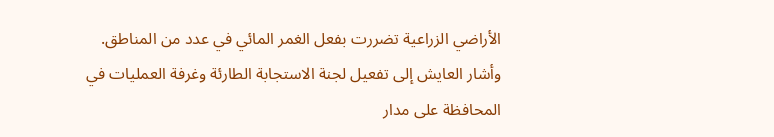الأراضي الزراعية تضررت بفعل الغمر المائي في عدد من المناطق. وأشار العايش إلى تفعيل لجنة الاستجابة الطارئة وغرفة العمليات في المحافظة على مدار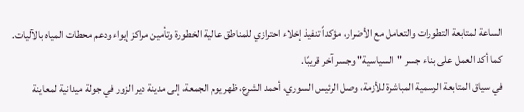الساعة لمتابعة التطورات والتعامل مع الأضرار، مؤكداً تنفيذ إخلاء احترازي للمناطق عالية الخطورة وتأمين مراكز إيواء ودعم محطات المياه بالآليات. كما أكد العمل على بناء جسر "السياسية" وجسر آخر قريبًا.
في سياق المتابعة الرسمية المباشرة للأزمة، وصل الرئيس السوري، أحمد الشرع، ظهر يوم الجمعة، إلى مدينة دير الزور في جولة ميدانية لمعاينة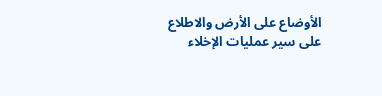الأوضاع على الأرض والاطلاع على سير عمليات الإخلاء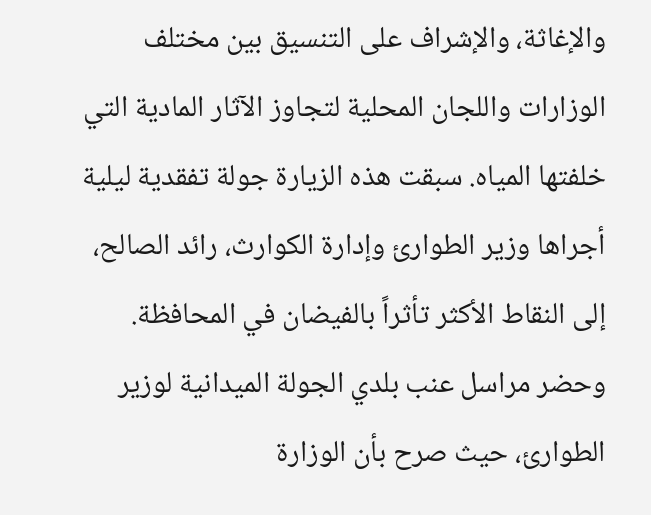والإغاثة، والإشراف على التنسيق بين مختلف الوزارات واللجان المحلية لتجاوز الآثار المادية التي خلفتها المياه. سبقت هذه الزيارة جولة تفقدية ليلية أجراها وزير الطوارئ وإدارة الكوارث، رائد الصالح، إلى النقاط الأكثر تأثراً بالفيضان في المحافظة. وحضر مراسل عنب بلدي الجولة الميدانية لوزير الطوارئ، حيث صرح بأن الوزارة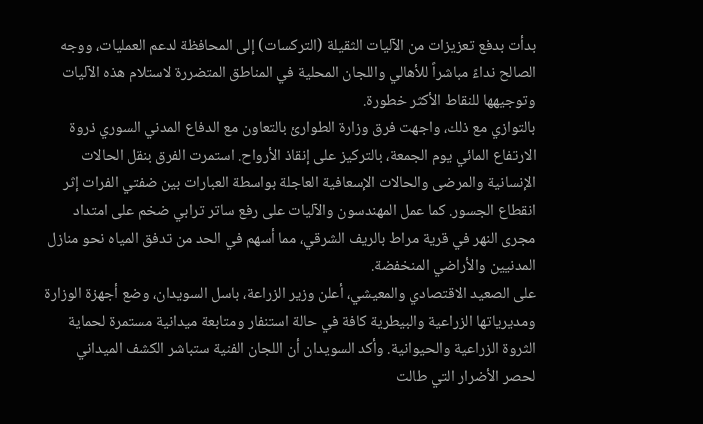بدأت بدفع تعزيزات من الآليات الثقيلة (التركسات) إلى المحافظة لدعم العمليات، ووجه الصالح نداءً مباشراً للأهالي واللجان المحلية في المناطق المتضررة لاستلام هذه الآليات وتوجيهها للنقاط الأكثر خطورة.
بالتوازي مع ذلك، واجهت فرق وزارة الطوارئ بالتعاون مع الدفاع المدني السوري ذروة الارتفاع المائي يوم الجمعة، بالتركيز على إنقاذ الأرواح. استمرت الفرق بنقل الحالات الإنسانية والمرضى والحالات الإسعافية العاجلة بواسطة العبارات بين ضفتي الفرات إثر انقطاع الجسور. كما عمل المهندسون والآليات على رفع ساتر ترابي ضخم على امتداد مجرى النهر في قرية مراط بالريف الشرقي، مما أسهم في الحد من تدفق المياه نحو منازل المدنيين والأراضي المنخفضة.
على الصعيد الاقتصادي والمعيشي، أعلن وزير الزراعة، باسل السويدان، وضع أجهزة الوزارة ومديرياتها الزراعية والبيطرية كافة في حالة استنفار ومتابعة ميدانية مستمرة لحماية الثروة الزراعية والحيوانية. وأكد السويدان أن اللجان الفنية ستباشر الكشف الميداني لحصر الأضرار التي طالت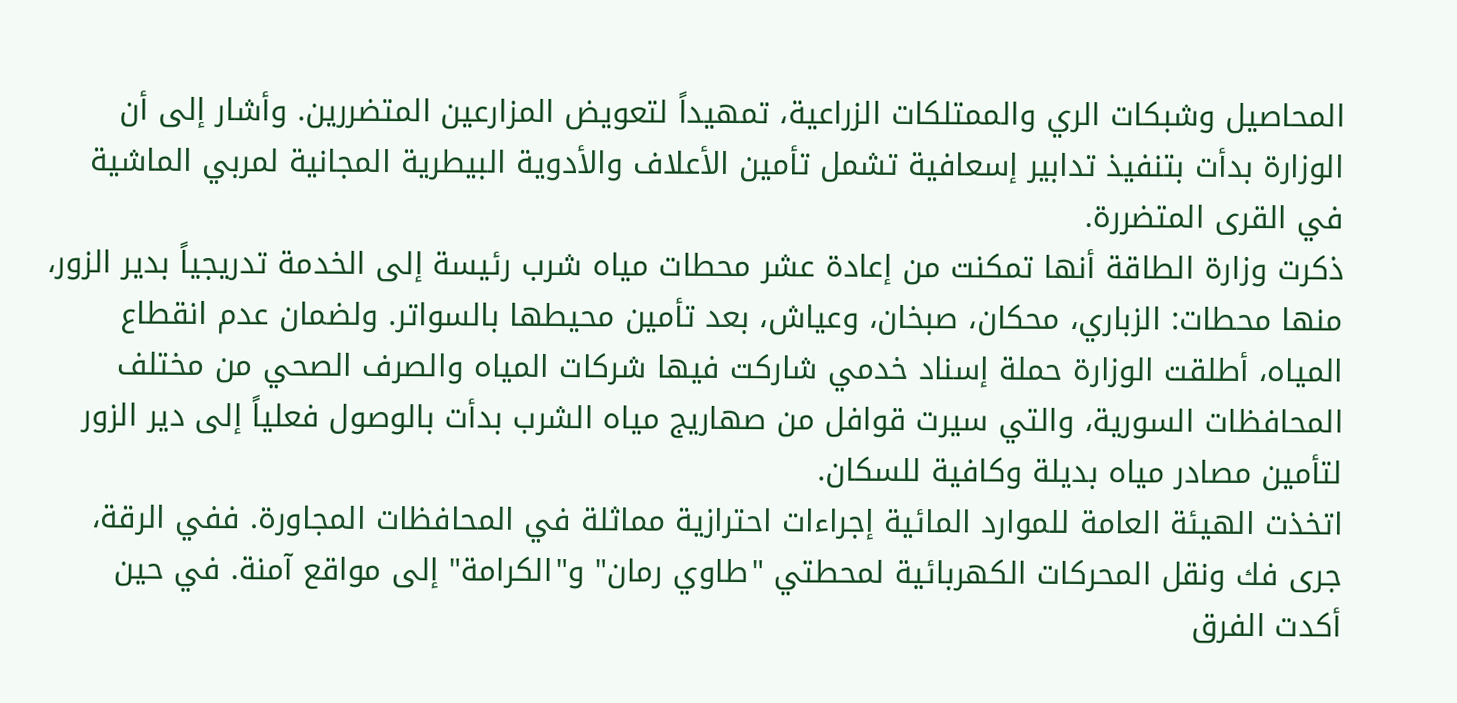المحاصيل وشبكات الري والممتلكات الزراعية، تمهيداً لتعويض المزارعين المتضررين. وأشار إلى أن الوزارة بدأت بتنفيذ تدابير إسعافية تشمل تأمين الأعلاف والأدوية البيطرية المجانية لمربي الماشية في القرى المتضررة.
ذكرت وزارة الطاقة أنها تمكنت من إعادة عشر محطات مياه شرب رئيسة إلى الخدمة تدريجياً بدير الزور، منها محطات: الزباري، محكان، صبخان، وعياش، بعد تأمين محيطها بالسواتر. ولضمان عدم انقطاع المياه، أطلقت الوزارة حملة إسناد خدمي شاركت فيها شركات المياه والصرف الصحي من مختلف المحافظات السورية، والتي سيرت قوافل من صهاريج مياه الشرب بدأت بالوصول فعلياً إلى دير الزور لتأمين مصادر مياه بديلة وكافية للسكان.
اتخذت الهيئة العامة للموارد المائية إجراءات احترازية مماثلة في المحافظات المجاورة. ففي الرقة، جرى فك ونقل المحركات الكهربائية لمحطتي "طاوي رمان" و"الكرامة" إلى مواقع آمنة. في حين أكدت الفرق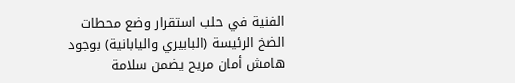الفنية في حلب استقرار وضع محطات الضخ الرئيسة (البابيري واليابانية) بوجود هامش أمان مريح يضمن سلامة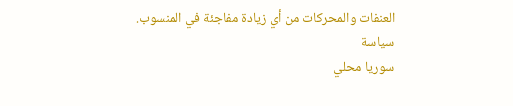العنفات والمحركات من أي زيادة مفاجئة في المنسوب.
سياسة
سوريا محلي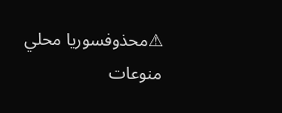⚠محذوفسوريا محلي
منوعات